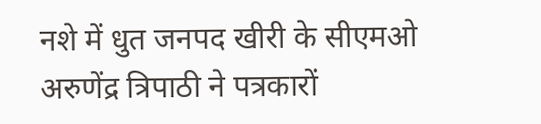नशे में धुत जनपद खीरी के सीएमओ अरुणेंद्र त्रिपाठी ने पत्रकारों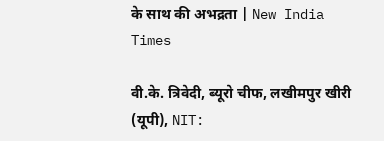के साथ की अभद्रता | New India Times

वी.के. त्रिवेदी, ब्यूरो चीफ, लखीमपुर खीरी (यूपी), NIT: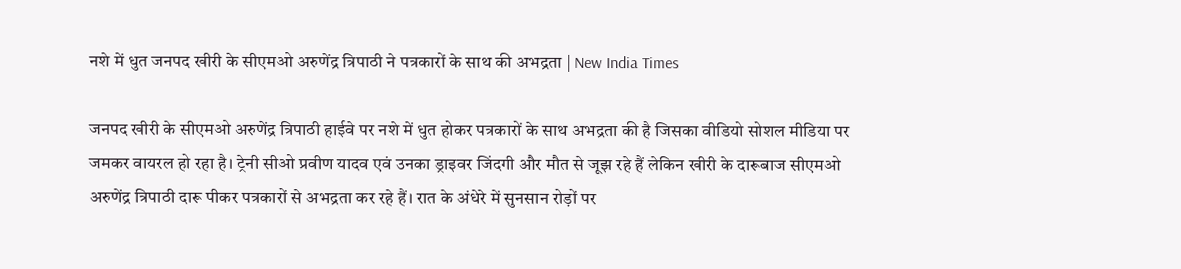नशे में धुत जनपद खीरी के सीएमओ अरुणेंद्र त्रिपाठी ने पत्रकारों के साथ की अभद्रता | New India Times

जनपद खीरी के सीएमओ अरुणेंद्र त्रिपाठी हाईवे पर नशे में धुत होकर पत्रकारों के साथ अभद्रता की है जिसका वीडियो सोशल मीडिया पर जमकर वायरल हो रहा है। ट्रेनी सीओ प्रवीण यादव एवं उनका ड्राइवर जिंदगी और मौत से जूझ रहे हैं लेकिन खीरी के दारूबाज सीएमओ अरुणेंद्र त्रिपाठी दारू पीकर पत्रकारों से अभद्रता कर रहे हैं। रात के अंधेरे में सुनसान रोड़ों पर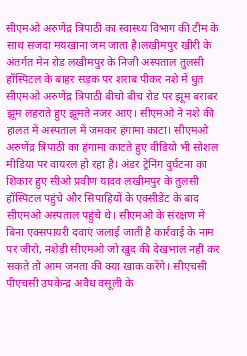सीएमओ अरुणेंद्र त्रिपाठी का स्वास्थ्य विभाग की टीम के साथ सजदा मयखाना जम जाता है।लखीमपुर खीरी के अंतर्गत मेन रोड लखीमपुर के निजी अस्पताल तुलसी हॉस्पिटल के बाहर सड़क पर शराब पीकर नशे में धुत सीएमओ अरुणेंद्र त्रिपाठी बीचो बीच रोड पर झूम बराबर झूम लहराते हुए झूमते नजर आए। सीएमओ ने नशे की हालत में अस्पताल में जमकर हंगामा काटा। सीएमओ अरुणेंद्र त्रिपाठी का हंगामा काटते हुए वीडियो भी सोशल मीडिया पर वायरल हो रहा है। अंडर ट्रेनिंग दुर्घटना का शिकार हुए सीओ प्रवीण यादव लखीमपुर के तुलसी हॉस्पिटल पहुंचे और सिपाहियों के एक्सीडेंट के बाद सीएमओ अस्पताल पहुंचे थे। सीएमओ के संरक्षण में बिना एक्सपायरी दवाएं जलाई जाती है कार्रवाई के नाम पर जीरो, नशेड़ी सीएमओ जो खुद की देखभाल नहीं कर सकते तो आम जनता की क्या खाक करेंगे। सीएचसी पीएचसी उपकेन्द्र अवैध वसूली के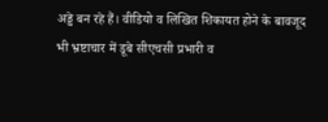अड्डे बन रहे हैं। वीडियो व लिखित शिकायत होने के बावजूद भी भ्रष्टाचार में डूबे सीएचसी प्रभारी व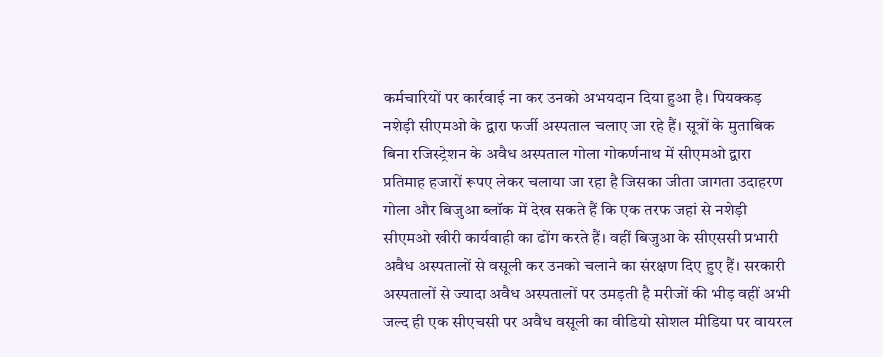कर्मचारियों पर कार्रवाई ना कर उनको अभयदान दिया हुआ है। पियक्कड़ नशेड़ी सीएमओ के द्वारा फर्जी अस्पताल चलाए जा रहे हैं। सूत्रों के मुताबिक बिना रजिस्ट्रेशन के अवैध अस्पताल गोला गोकर्णनाथ में सीएमओ द्वारा प्रतिमाह हजारों रूपए लेकर चलाया जा रहा है जिसका जीता जागता उदाहरण गोला और बिजुआ ब्लॉक में देख सकते हैं कि एक तरफ जहां से नशेड़ी सीएमओ खीरी कार्यवाही का ढोंग करते हैं। वहीं बिजुआ के सीएससी प्रभारी अवैध अस्पतालों से वसूली कर उनको चलाने का संरक्षण दिए हुए हैं। सरकारी अस्पतालों से ज्यादा अवैध अस्पतालों पर उमड़ती है मरीजों की भीड़ वहीं अभी जल्द ही एक सीएचसी पर अवैध वसूली का वीडियो सोशल मीडिया पर वायरल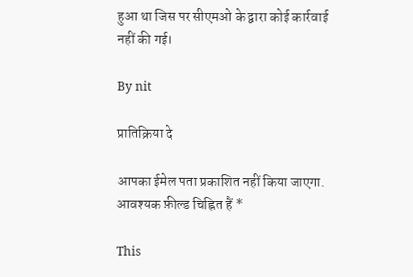हुआ था जिस पर सीएमओ के द्वारा कोई कार्रवाई नहीं की गई।

By nit

प्रातिक्रिया दे

आपका ईमेल पता प्रकाशित नहीं किया जाएगा. आवश्यक फ़ील्ड चिह्नित हैं *

This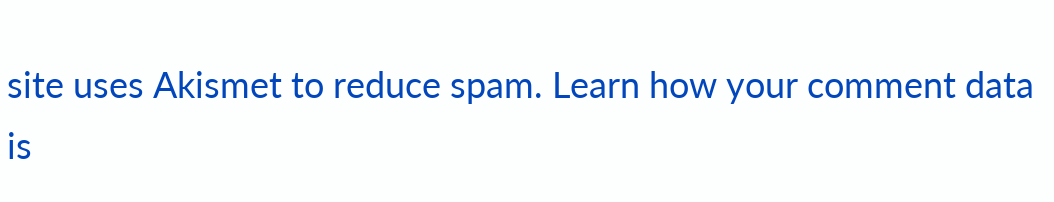site uses Akismet to reduce spam. Learn how your comment data is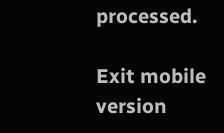processed.

Exit mobile version